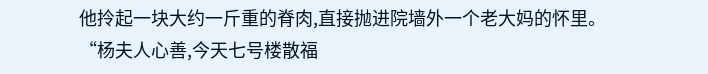他拎起一块大约一斤重的脊肉,直接抛进院墙外一个老大妈的怀里。
“杨夫人心善,今天七号楼散福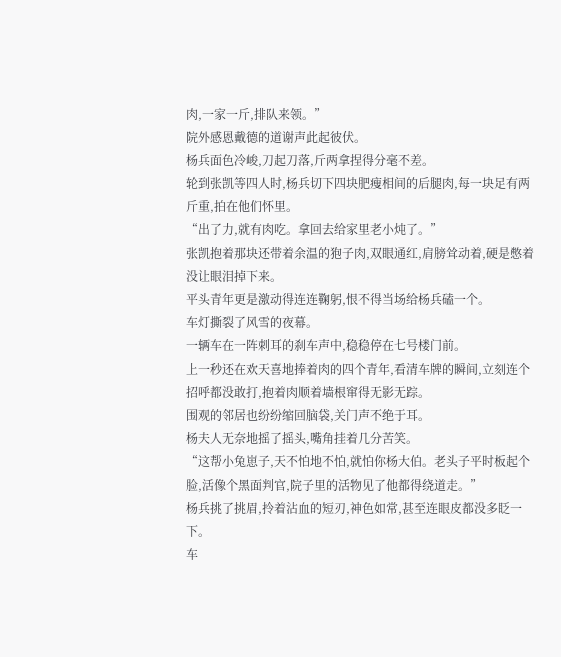肉,一家一斤,排队来领。”
院外感恩戴德的道谢声此起彼伏。
杨兵面色冷峻,刀起刀落,斤两拿捏得分毫不差。
轮到张凯等四人时,杨兵切下四块肥瘦相间的后腿肉,每一块足有两斤重,拍在他们怀里。
“出了力,就有肉吃。拿回去给家里老小炖了。”
张凯抱着那块还带着余温的狍子肉,双眼通红,肩膀耸动着,硬是憋着没让眼泪掉下来。
平头青年更是激动得连连鞠躬,恨不得当场给杨兵磕一个。
车灯撕裂了风雪的夜幕。
一辆车在一阵刺耳的刹车声中,稳稳停在七号楼门前。
上一秒还在欢天喜地捧着肉的四个青年,看清车牌的瞬间,立刻连个招呼都没敢打,抱着肉顺着墙根窜得无影无踪。
围观的邻居也纷纷缩回脑袋,关门声不绝于耳。
杨夫人无奈地摇了摇头,嘴角挂着几分苦笑。
“这帮小兔崽子,天不怕地不怕,就怕你杨大伯。老头子平时板起个脸,活像个黑面判官,院子里的活物见了他都得绕道走。”
杨兵挑了挑眉,拎着沾血的短刃,神色如常,甚至连眼皮都没多眨一下。
车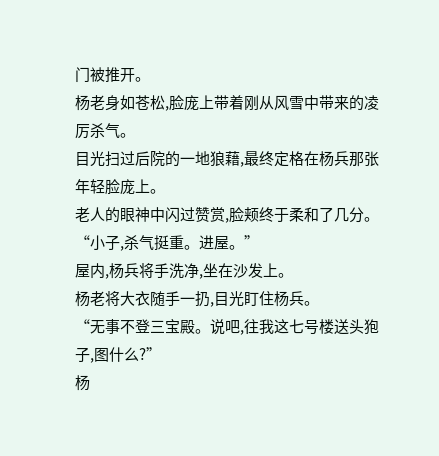门被推开。
杨老身如苍松,脸庞上带着刚从风雪中带来的凌厉杀气。
目光扫过后院的一地狼藉,最终定格在杨兵那张年轻脸庞上。
老人的眼神中闪过赞赏,脸颊终于柔和了几分。
“小子,杀气挺重。进屋。”
屋内,杨兵将手洗净,坐在沙发上。
杨老将大衣随手一扔,目光盯住杨兵。
“无事不登三宝殿。说吧,往我这七号楼送头狍子,图什么?”
杨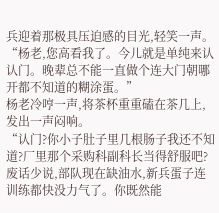兵迎着那极具压迫感的目光,轻笑一声。
“杨老,您高看我了。今儿就是单纯来认认门。晚辈总不能一直做个连大门朝哪开都不知道的糊涂蛋。”
杨老冷哼一声,将茶杯重重磕在茶几上,发出一声闷响。
“认门?你小子肚子里几根肠子我还不知道?厂里那个采购科副科长当得舒服吧?废话少说,部队现在缺油水,新兵蛋子连训练都快没力气了。你既然能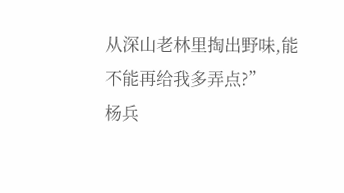从深山老林里掏出野味,能不能再给我多弄点?”
杨兵